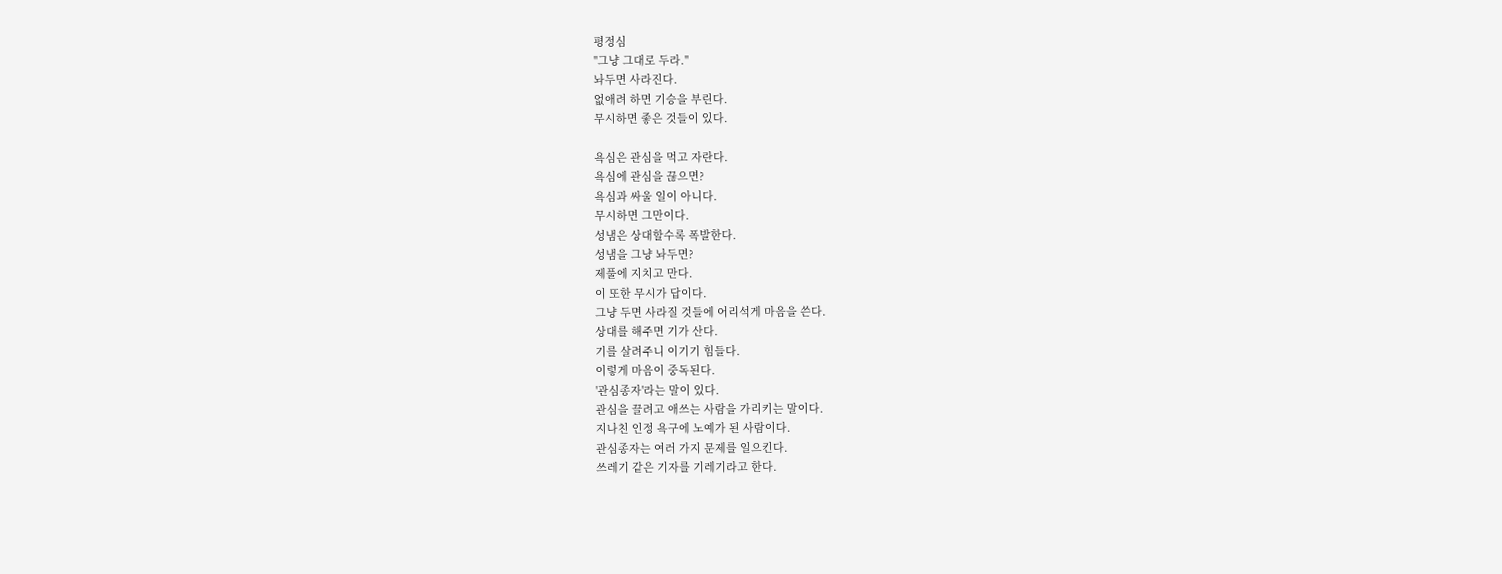평정심
"그냥 그대로 두라."
놔두면 사라진다.
없애려 하면 기승을 부린다.
무시하면 좋은 것들이 있다.

욕심은 관심을 먹고 자란다.
욕심에 관심을 끊으면?
욕심과 싸울 일이 아니다.
무시하면 그만이다.
성냄은 상대할수록 폭발한다.
성냄을 그냥 놔두면?
제풀에 지치고 만다.
이 또한 무시가 답이다.
그냥 두면 사라질 것들에 어리석게 마음을 쓴다.
상대를 해주면 기가 산다.
기를 살려주니 이기기 힘들다.
이렇게 마음이 중독된다.
'관심종자'라는 말이 있다.
관심을 끌려고 애쓰는 사람을 가리키는 말이다.
지나친 인정 욕구에 노예가 된 사람이다.
관심종자는 여러 가지 문제를 일으킨다.
쓰레기 같은 기자를 기레기라고 한다.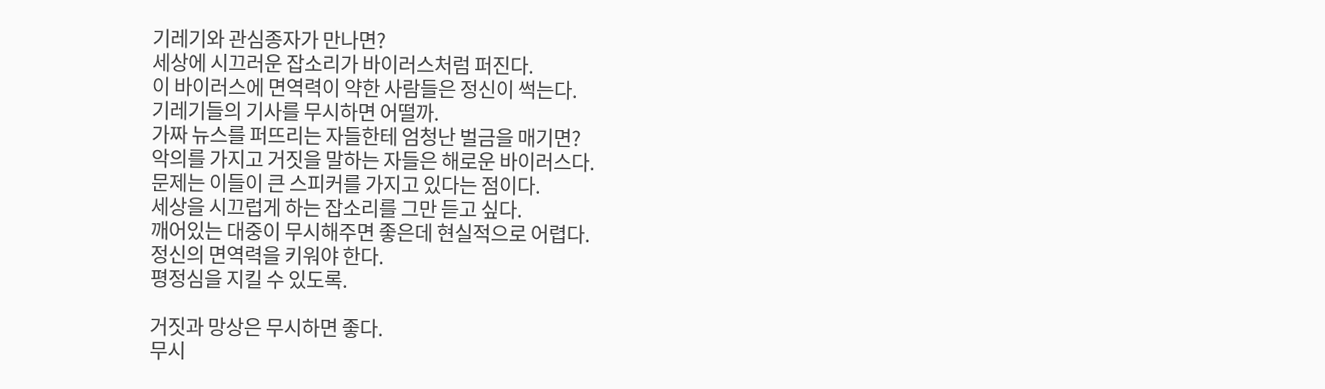기레기와 관심종자가 만나면?
세상에 시끄러운 잡소리가 바이러스처럼 퍼진다.
이 바이러스에 면역력이 약한 사람들은 정신이 썩는다.
기레기들의 기사를 무시하면 어떨까.
가짜 뉴스를 퍼뜨리는 자들한테 엄청난 벌금을 매기면?
악의를 가지고 거짓을 말하는 자들은 해로운 바이러스다.
문제는 이들이 큰 스피커를 가지고 있다는 점이다.
세상을 시끄럽게 하는 잡소리를 그만 듣고 싶다.
깨어있는 대중이 무시해주면 좋은데 현실적으로 어렵다.
정신의 면역력을 키워야 한다.
평정심을 지킬 수 있도록.

거짓과 망상은 무시하면 좋다.
무시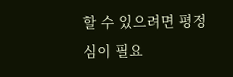할 수 있으려면 평정심이 필요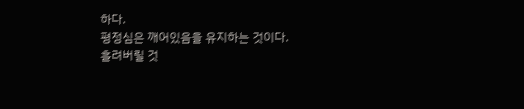하다.
평정심은 깨어있음을 유지하는 것이다.
흘려버릴 것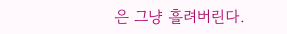은 그냥 흘려버린다.